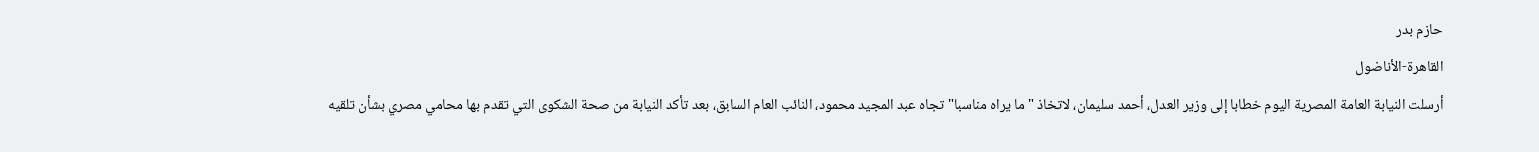حازم بدر
القاهرة-الأناضول
أرسلت النيابة العامة المصرية اليوم خطابا إلى وزير العدل، أحمد سليمان، لاتخاذ "ما يراه مناسبا" تجاه عبد المجيد محمود، النائب العام السابق، بعد تأكد النيابة من صحة الشكوى التي تقدم بها محامي مصري بشأن تلقيه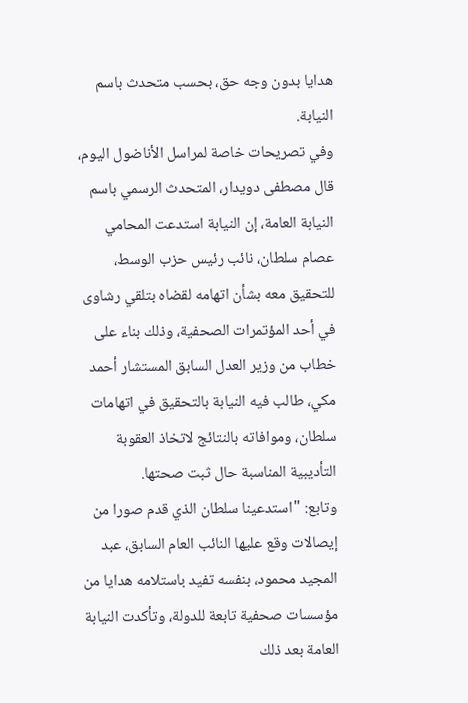هدايا بدون وجه حق، بحسب متحدث باسم النيابة.
وفي تصريحات خاصة لمراسل الأناضول اليوم، قال مصطفى دويدار، المتحدث الرسمي باسم النيابة العامة، إن النيابة استدعت المحامي عصام سلطان، نائب رئيس حزب الوسط، للتحقيق معه بشأن اتهامه لقضاه بتلقي رشاوى في أحد المؤتمرات الصحفية، وذلك بناء على خطاب من وزير العدل السابق المستشار أحمد مكي، طالب فيه النيابة بالتحقيق في اتهامات سلطان، وموافاته بالنتائج لاتخاذ العقوبة التأديبية المناسبة حال ثبت صحتها.
وتابع: "استدعينا سلطان الذي قدم صورا من إيصالات وقع عليها النائب العام السابق، عبد المجيد محمود، بنفسه تفيد باستلامه هدايا من مؤسسات صحفية تابعة للدولة، وتأكدت النيابة العامة بعد ذلك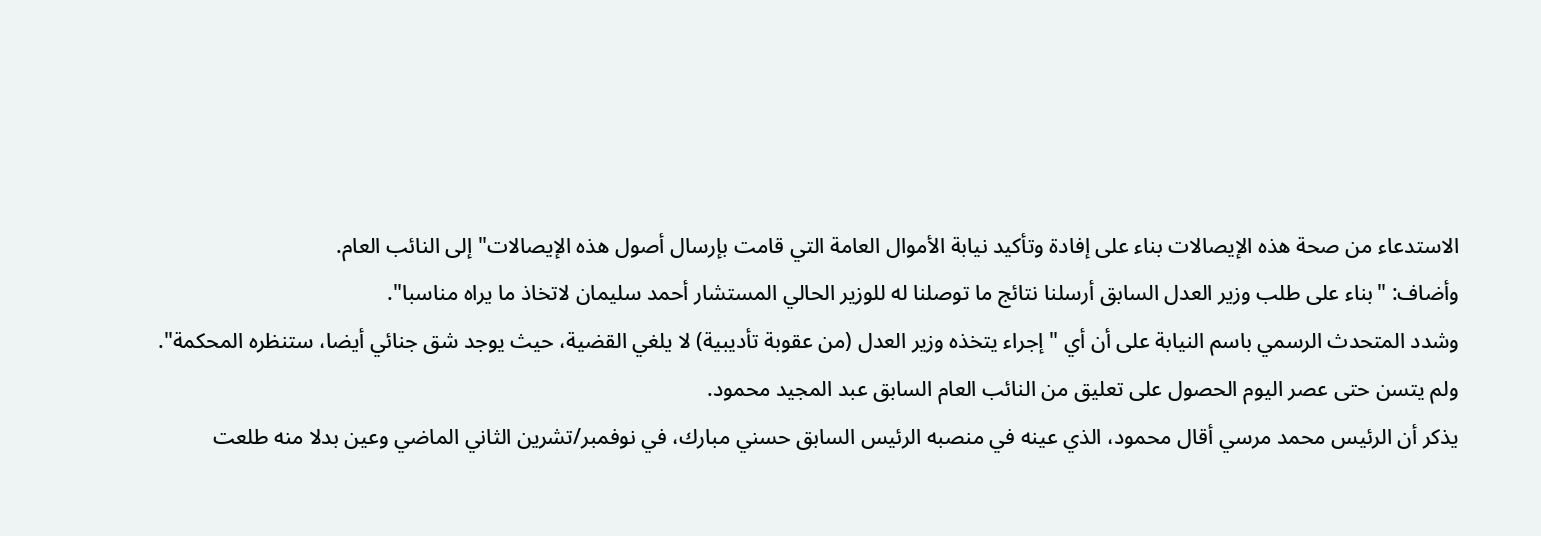الاستدعاء من صحة هذه الإيصالات بناء على إفادة وتأكيد نيابة الأموال العامة التي قامت بإرسال أصول هذه الإيصالات" إلى النائب العام.
وأضاف: "بناء على طلب وزير العدل السابق أرسلنا نتائج ما توصلنا له للوزير الحالي المستشار أحمد سليمان لاتخاذ ما يراه مناسبا".
وشدد المتحدث الرسمي باسم النيابة على أن أي "إجراء يتخذه وزير العدل (من عقوبة تأديبية) لا يلغي القضية، حيث يوجد شق جنائي أيضا، ستنظره المحكمة".
ولم يتسن حتى عصر اليوم الحصول على تعليق من النائب العام السابق عبد المجيد محمود.
يذكر أن الرئيس محمد مرسي أقال محمود، الذي عينه في منصبه الرئيس السابق حسني مبارك، في نوفمبر/تشرين الثاني الماضي وعين بدلا منه طلعت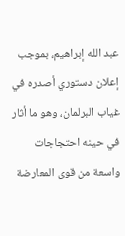عبد الله إبراهيم، بموجب إعلان دستوري أصدره في غياب البرلمان، وهو ما أثار في حينه احتجاجات واسعة من قوى المعارضة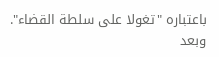باعتباره "تغولا على سلطة القضاء".
وبعد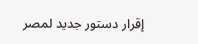إقرار دستور جديد لمصر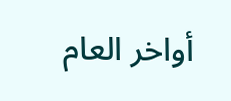أواخر العام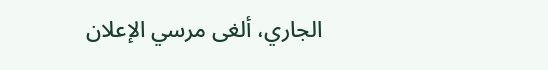الجاري، ألغى مرسي الإعلان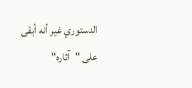الدستوري غير أنه أبقى على "آثاره"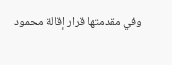وفي مقدمتها قرار إقالة محمود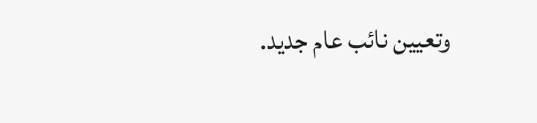وتعيين نائب عام جديد.